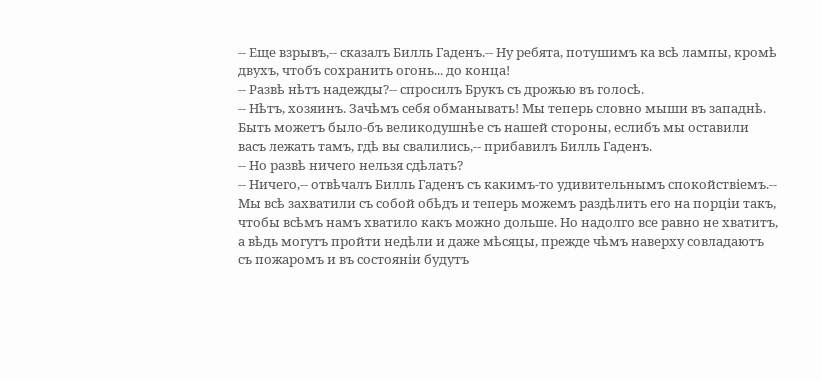-- Еще взрывъ,-- сказалъ Билль Гаденъ.-- Ну ребята, потушимъ ка всѣ лампы, кромѣ двухъ, чтобъ сохранить огонь... до конца!
-- Развѣ нѣтъ надежды?-- спросилъ Брукъ съ дрожью въ голосѣ.
-- Нѣтъ, хозяинъ. Зачѣмъ себя обманывать! Мы теперь словно мыши въ западнѣ. Быть можетъ было-бъ великодушнѣе съ нашей стороны, еслибъ мы оставили васъ лежать тамъ, гдѣ вы свалились,-- прибавилъ Билль Гаденъ.
-- Но развѣ ничего нельзя сдѣлать?
-- Ничего,-- отвѣчалъ Билль Гаденъ съ какимъ-то удивительнымъ спокойствіемъ.-- Мы всѣ захватили съ собой обѣдъ и теперь можемъ раздѣлить его на порціи такъ, чтобы всѣмъ намъ хватило какъ можно дольше. Но надолго все равно не хватитъ, а вѣдь могутъ пройти недѣли и даже мѣсяцы, прежде чѣмъ наверху совладаютъ съ пожаромъ и въ состояніи будутъ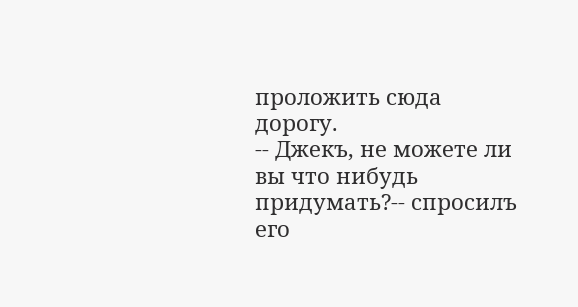проложить сюда дорогу.
-- Джекъ, не можете ли вы что нибудь придумать?-- спросилъ его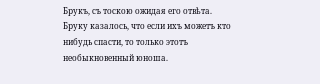Брукъ, съ тоскою ожидая его отвѣта.
Бруку казалось, что если ихъ можетъ кто нибудь спасти, то только этотъ необыкновенный юноша.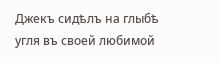Джекъ сидѣлъ на глыбѣ угля въ своей любимой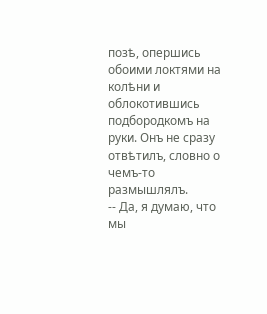позѣ, опершись обоими локтями на колѣни и облокотившись подбородкомъ на руки. Онъ не сразу отвѣтилъ, словно о чемъ-то размышлялъ.
-- Да, я думаю, что мы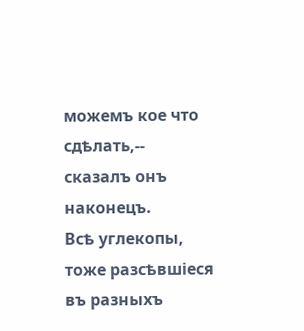можемъ кое что сдѣлать,-- сказалъ онъ наконецъ.
Всѣ углекопы, тоже разсѣвшіеся въ разныхъ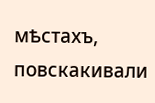мѣстахъ, повскакивали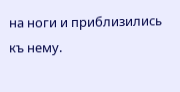на ноги и приблизились къ нему.